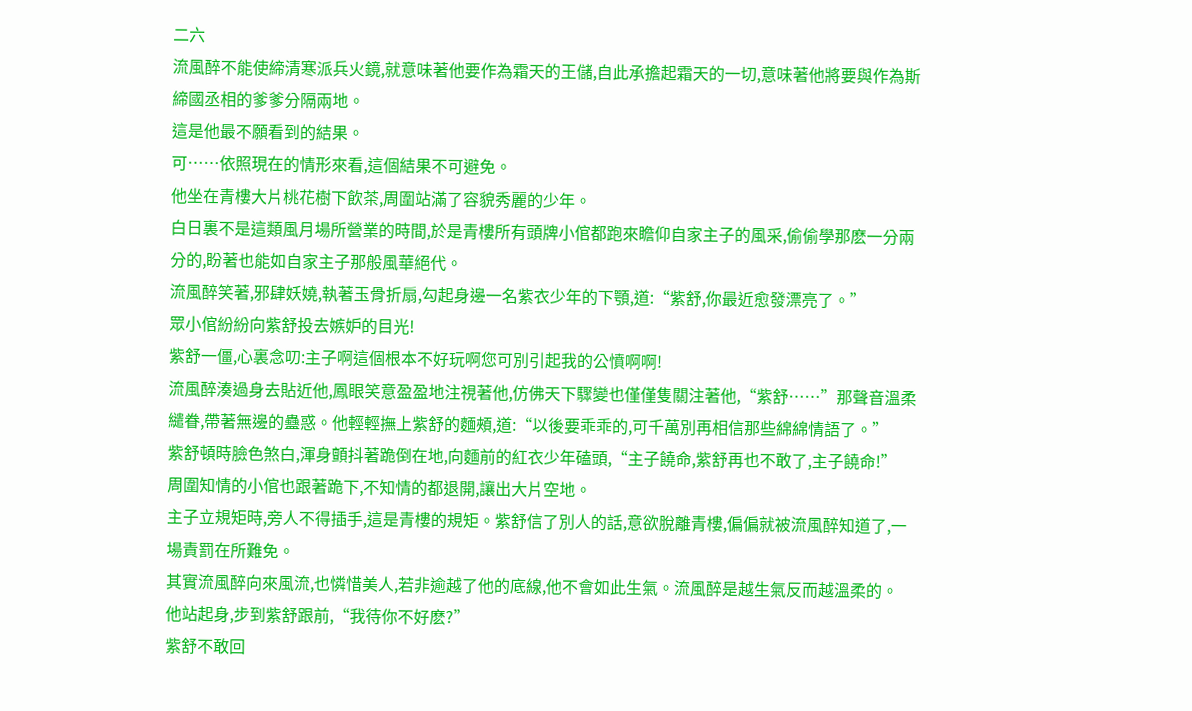二六
流風醉不能使締清寒派兵火鏡,就意味著他要作為霜天的王儲,自此承擔起霜天的一切,意味著他將要與作為斯締國丞相的爹爹分隔兩地。
這是他最不願看到的結果。
可……依照現在的情形來看,這個結果不可避免。
他坐在青樓大片桃花樹下飲茶,周圍站滿了容貌秀麗的少年。
白日裏不是這類風月場所營業的時間,於是青樓所有頭牌小倌都跑來瞻仰自家主子的風采,偷偷學那麽一分兩分的,盼著也能如自家主子那般風華絕代。
流風醉笑著,邪肆妖嬈,執著玉骨折扇,勾起身邊一名紫衣少年的下顎,道:“紫舒,你最近愈發漂亮了。”
眾小倌紛紛向紫舒投去嫉妒的目光!
紫舒一僵,心裏念叨:主子啊這個根本不好玩啊您可別引起我的公憤啊啊!
流風醉湊過身去貼近他,鳳眼笑意盈盈地注視著他,仿佛天下驟變也僅僅隻關注著他,“紫舒……”那聲音溫柔繾眷,帶著無邊的蠱惑。他輕輕撫上紫舒的麵頰,道:“以後要乖乖的,可千萬別再相信那些綿綿情語了。”
紫舒頓時臉色煞白,渾身顫抖著跪倒在地,向麵前的紅衣少年磕頭,“主子饒命,紫舒再也不敢了,主子饒命!”
周圍知情的小倌也跟著跪下,不知情的都退開,讓出大片空地。
主子立規矩時,旁人不得插手,這是青樓的規矩。紫舒信了別人的話,意欲脫離青樓,偏偏就被流風醉知道了,一場責罰在所難免。
其實流風醉向來風流,也憐惜美人,若非逾越了他的底線,他不會如此生氣。流風醉是越生氣反而越溫柔的。
他站起身,步到紫舒跟前,“我待你不好麽?”
紫舒不敢回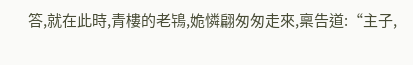答,就在此時,青樓的老鴇,姽憐翩匆匆走來,稟告道:“主子,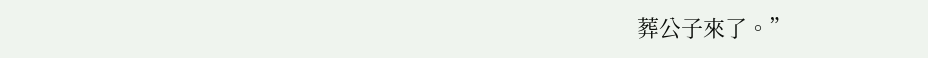葬公子來了。”